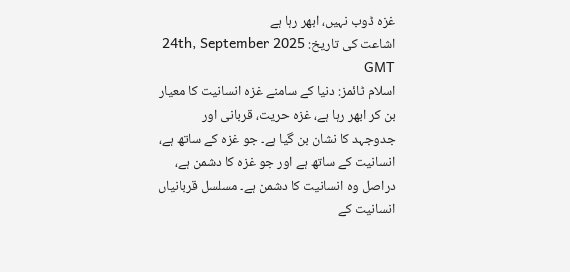غزہ ڈوب نہیں، ابھر رہا ہے
اشاعت کی تاریخ: 24th, September 2025 GMT
اسلام ٹائمز: دنیا کے سامنے غزہ انسانیت کا معیار بن کر ابھر رہا ہے، غزہ حریت، قربانی اور جدوجہد کا نشان بن گیا ہے۔ جو غزہ کے ساتھ ہے، انسانیت کے ساتھ ہے اور جو غزہ کا دشمن ہے، دراصل وہ انسانیت کا دشمن ہے۔ مسلسل قربانیاں انسانیت کے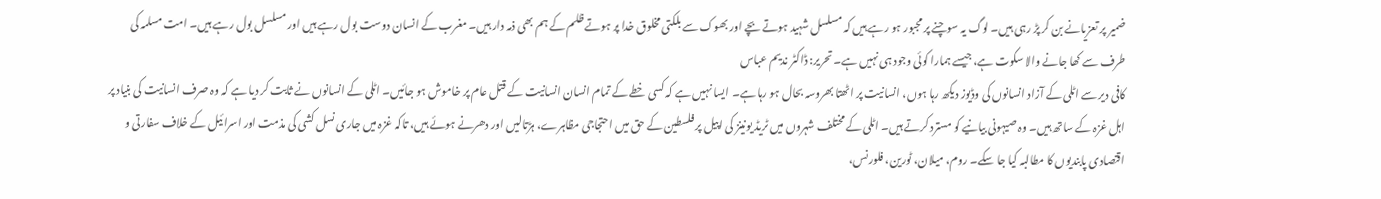ضمیر پر تعزیانے بن کر پڑ رہی ہیں۔ لوگ یہ سوچنے پر مجبور ہو رہے ہیں کہ مسلسل شہید ہوتے بچے اور بھوک سے بلکتی مخلوق خدا پر ہوتے ظلم کے ہم بھی ذمہ دار ہیں۔ مغرب کے انسان دوست بول رہے ہیں اور مسلسل بول رہے ہیں۔ امت مسلمہ کی طرف سے کھا جانے والا سکوت ہے، جیسے ہمارا کوئی وجود ہی نہیں ہے۔ تحریر: ڈاکٹر ندیم عباس
کافی دیر سے اٹلی کے آزاد انسانوں کی وڈیوز دیکھ رہا ہوں، انسانیت پر اٹھتا بھروسہ بحال ہو رہا ہے۔ ایسا نہیں ہے کہ کسی خطے کے تمام انسان انسانیت کے قتل عام پر خاموش ہو جائیں۔ اٹلی کے انسانوں نے ثابت کر دیا ہے کہ وہ صرف انسانیت کی بنیاد پر اہل غزہ کے ساتھ ہیں۔ وہ صیہونی بیانیے کو مسترد کرتے ہیں۔ اٹلی کے مختلف شہروں میں ٹریڈ یونینز کی اپیل پر فلسطین کے حق میں احتجاجی مظاہرے، ہڑتالیں اور دھرنے ہوئے ہیں، تاکہ غزہ میں جاری نسل کشی کی مذمت اور اسرائیل کے خلاف سفارتی و اقتصادی پابندیوں کا مطالبہ کیا جا سکے۔ روم، میلان، ٹورین، فلورنس،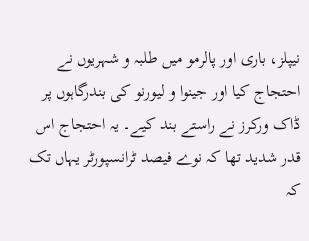نیپلز، باری اور پالرمو میں طلبہ و شہریوں نے احتجاج کیا اور جینوا و لیورنو کی بندرگاہوں پر ڈاک ورکرز نے راستے بند کیے۔ یہ احتجاج اس قدر شدید تھا کہ نوے فیصد ٹرانسپورٹر یہاں تک کہ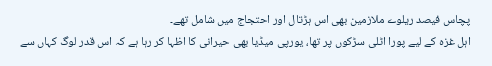پچاس فیصد ریلوے ملازمین بھی اس ہڑتال اور احتجاج میں شامل تھے۔
اہل غزہ کے لیے پورا اٹلی سڑکوں پر تھا، یورپی میڈیا بھی حیرانی کا اظہا کر رہا ہے کہ اس قدر لوگ کہاں سے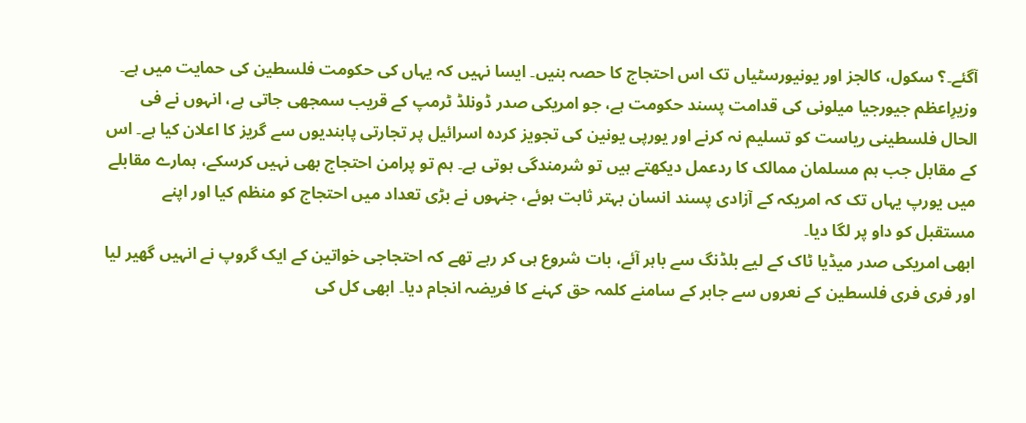آگئے۔؟ سکول، کالجز اور یونیورسٹیاں تک اس احتجاج کا حصہ بنیں۔ ایسا نہیں کہ یہاں کی حکومت فلسطین کی حمایت میں ہے۔ وزیرِاعظم جیورجیا میلونی کی قدامت پسند حکومت ہے، جو امریکی صدر ڈونلڈ ٹرمپ کے قریب سمجھی جاتی ہے، انہوں نے فی الحال فلسطینی ریاست کو تسلیم نہ کرنے اور یورپی یونین کی تجویز کردہ اسرائیل پر تجارتی پابندیوں سے گریز کا اعلان کیا ہے۔ اس کے مقابل جب ہم مسلمان ممالک کا ردعمل دیکھتے ہیں تو شرمندگی ہوتی ہے۔ ہم تو پرامن احتجاج بھی نہیں کرسکے، ہمارے مقابلے میں یورپ یہاں تک کہ امریکہ کے آزادی پسند انسان بہتر ثابت ہوئے، جنہوں نے بڑی تعداد میں احتجاج کو منظم کیا اور اپنے مستقبل کو داو پر لگا دیا۔
ابھی امریکی صدر میڈیا ٹاک کے لیے بلڈنگ سے باہر آئے، بات شروع ہی کر رہے تھے کہ احتجاجی خواتین کے ایک گروپ نے انہیں گھیر لیا اور فری فری فلسطین کے نعروں سے جابر کے سامنے کلمہ حق کہنے کا فریضہ انجام دیا۔ ابھی کل کی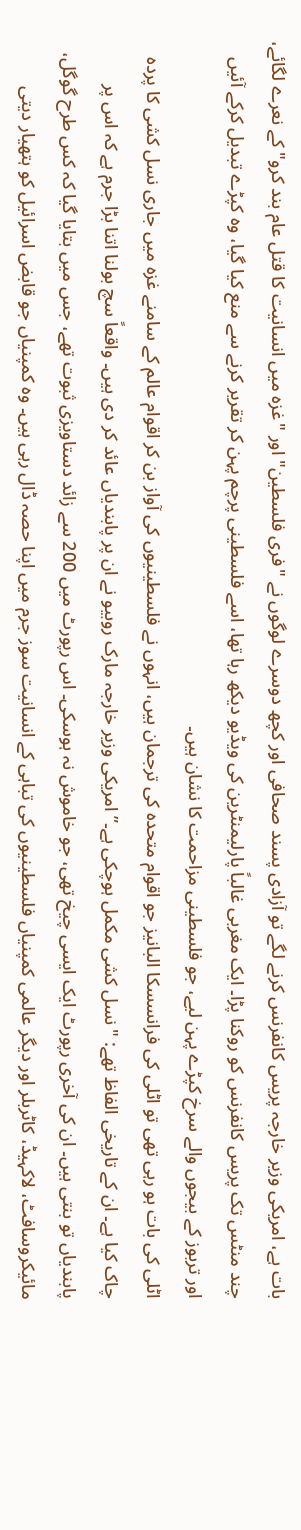بات ہے، امریکی وزیر خارجہ پریس کانفرنس کرنے لگے تو آزادی پسند صحافی اور کچھ دوسرے لوگوں نے "فری فلسطین" اور "غزہ میں انسانیت کا قتل عام بند کرو" کے نعرے لگائے، چند منٹس تک پریس کانفرنس کو روکنا پڑا۔ ایک مغربی غالباً پارلیمنٹرین کی ویڈیو دیکھ رہا تھا، اسے فلسطینی پرچم پہن کر تقریر کرنے سے منع کیا گیا، وہ کپڑے تبدیل کرکے آئیں اور تربوز کے بیجوں والے سرخ کپڑے پہن لیے، جو فلسطینی مزاحمت کا نشان ہیں۔
اٹلی کی بات ہو رہی تھی تو اٹلی کی فرانسسکا البانیز جو اقوام متحدہ کی ترجمان ہیں، انہوں نے فلسطینیوں کی آواز بن کر اقوام عالم کے سامنے غزہ میں جاری نسل کشی کا پردہ چاک کیا ہے۔ ان کے تاریخی الفاظ تھے: "نسل کشی مکمل ہوچکی ہے۔” امریکی وزیر خارجہ مارک روبیو نے ان پر پابندیاں عائد کر دی ہیں۔ واقعاً سچ بولنا اتنا بڑا جرم ہے کہ اس پر پابندیاں تو بنتی ہیں۔ ان کی آخری رپورٹ ایک ایسی چیخ تھی، جو خاموش نہ ہوسکی۔ اس رپورٹ میں 200 سے زائد دستاویزی ثبوت تھے، جس میں بتایا گیا کہ کس طرح گوگل، مائیکروسافٹ، لاکہیڈ، کاٹربلر اور دیگر عالمی کمپنیاں فلسطینیوں کی تباہی کے انسانیت سوز جرم میں اپنا حصہ ڈال رہی ہیں۔ وہ کمپنیاں جو قابض اسرائیل کو ہتھیار دیتی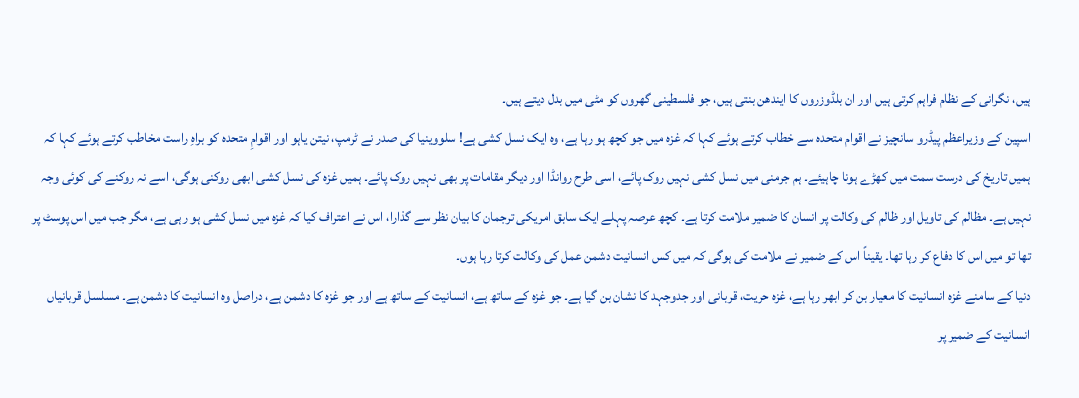ہیں، نگرانی کے نظام فراہم کرتی ہیں اور ان بلڈوزروں کا ایندھن بنتی ہیں، جو فلسطینی گھروں کو مٹی میں بدل دیتے ہیں۔
اسپین کے وزیراعظم پیڈرو سانچیز نے اقوام متحدہ سے خطاب کرتے ہوئے کہا کہ غزہ میں جو کچھ ہو رہا ہے، وہ ایک نسل کشی ہے! سلووینیا کی صدر نے ٹرمپ، نیتن یاہو اور اقوامِ متحدہ کو براہِ راست مخاطب کرتے ہوئے کہا کہ ہمیں تاریخ کی درست سمت میں کھڑے ہونا چاہیئے۔ ہم جرمنی میں نسل کشی نہیں روک پائے، اسی طرح روانڈا اور دیگر مقامات پر بھی نہیں روک پائے۔ ہمیں غزہ کی نسل کشی ابھی روکنی ہوگی، اسے نہ روکنے کی کوئی وجہ نہیں ہے۔ مظالم کی تاویل اور ظالم کی وکالت پر انسان کا ضمیر ملامت کرتا ہے۔ کچھ عرصہ پہلے ایک سابق امریکی ترجمان کا بیان نظر سے گذارا، اس نے اعتراف کیا کہ غزہ میں نسل کشی ہو رہی ہے، مگر جب میں اس پوسٹ پر تھا تو میں اس کا دفاع کر رہا تھا۔ یقیناً اس کے ضمیر نے ملامت کی ہوگی کہ میں کس انسانیت دشمن عمل کی وکالت کرتا رہا ہوں۔
دنیا کے سامنے غزہ انسانیت کا معیار بن کر ابھر رہا ہے، غزہ حریت، قربانی اور جدوجہد کا نشان بن گیا ہے۔ جو غزہ کے ساتھ ہے، انسانیت کے ساتھ ہے اور جو غزہ کا دشمن ہے، دراصل وہ انسانیت کا دشمن ہے۔ مسلسل قربانیاں انسانیت کے ضمیر پر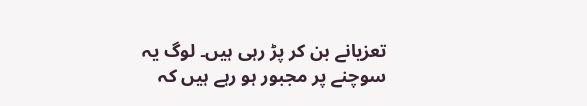تعزیانے بن کر پڑ رہی ہیں۔ لوگ یہ سوچنے پر مجبور ہو رہے ہیں کہ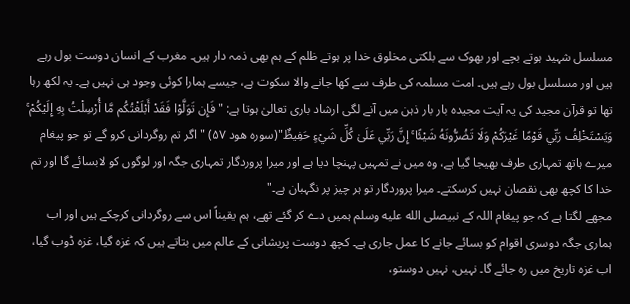مسلسل شہید ہوتے بچے اور بھوک سے بلکتی مخلوق خدا پر ہوتے ظلم کے ہم بھی ذمہ دار ہیں۔ مغرب کے انسان دوست بول رہے ہیں اور مسلسل بول رہے ہیں۔ امت مسلمہ کی طرف سے کھا جانے والا سکوت ہے، جیسے ہمارا کوئی وجود ہی نہیں ہے۔ یہ لکھ رہا تھا تو قرآن مجید کی یہ آیت مجیدہ بار بار ذہن میں آنے لگی ارشاد باری تعالیٰ ہوتا ہے: "فَإِن تَوَلَّوْا فَقَدْ أَبْلَغْتُكُم مَّا أُرْسِلْتُ بِهِ إِلَيْكُمْ ۚ وَيَسْتَخْلِفُ رَبِّي قَوْمًا غَيْرَكُمْ وَلَا تَضُرُّونَهُ شَيْئًا ۚ إِنَّ رَبِّي عَلَىٰ كُلِّ شَيْءٍ حَفِيظٌ"(سورہ ھود ۵۷) "اگر تم روگردانی کرو گے تو جو پیغام میرے ہاتھ تمہاری طرف بھیجا گیا ہے، وہ میں نے تمہیں پہنچا دیا ہے اور میرا پروردگار تمہاری جگہ اور لوگوں کو لابسائے گا اور تم خدا کا کچھ بھی نقصان نہیں کرسکتے۔ میرا پروردگار تو ہر چیز پر نگہبان ہے۔"
مجھے لگتا ہے کہ جو پیغام اللہ کے نبیصلى الله عليه وسلم ہمیں دے کر گئے تھے، ہم یقیناً اس سے روگردانی کرچکے ہیں اور اب ہماری جگہ دوسری اقوام کو بسائے جانے کا عمل جاری ہے۔ کچھ دوست پریشانی کے عالم میں بتاتے ہیں کہ غزہ گیا، غزہ ڈوب گیا، اب غزہ تاریخ میں رہ جائے گا۔ نہیں، نہیں دوستو،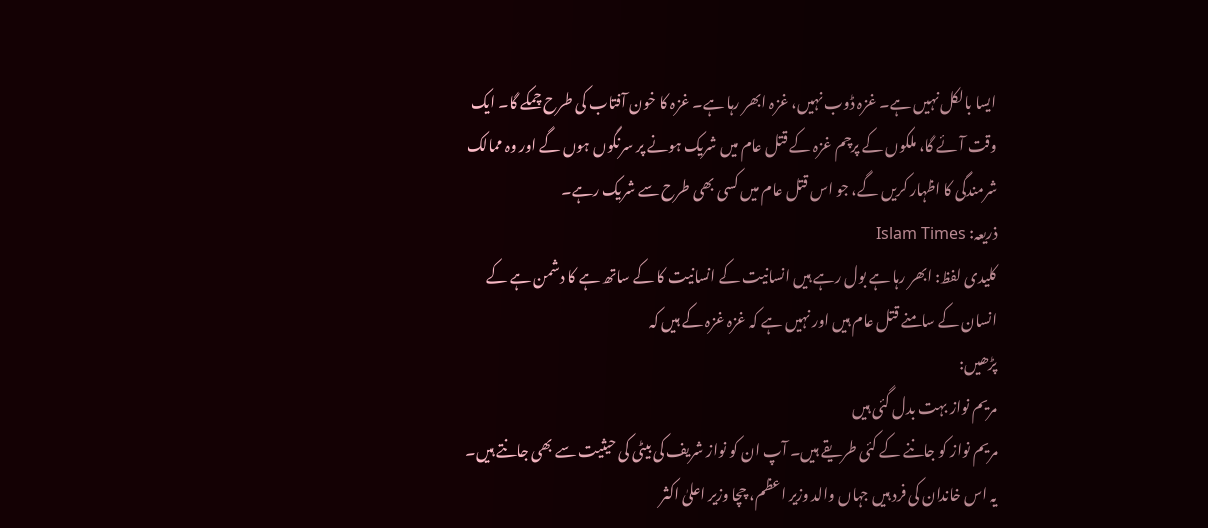ایسا بالکل نہیں ہے۔ غزہ ڈوب نہیں، غزہ ابھر رہا ہے۔ غزہ کا خون آفتاب کی طرح چمکے گا۔ ایک وقت آئے گا، ملکوں کے پرچم غزہ کے قتل عام میں شریک ہونے پر سرنگوں ہوں گے اور وہ ممالک شرمندگی کا اظہار کریں گے، جو اس قتل عام میں کسی بھی طرح سے شریک رہے۔
ذریعہ: Islam Times
کلیدی لفظ: ابھر رہا ہے بول رہے ہیں انسانیت کے انسانیت کا کے ساتھ ہے کا دشمن ہے کے انسان کے سامنے قتل عام ہیں اور نہیں ہے کہ غزہ غزہ کے ہیں کہ
پڑھیں:
مریم نواز بہت بدل گئی ہیں
مریم نواز کو جاننے کے کئی طریقے ہیں۔ آپ ان کو نواز شریف کی بیٹی کی حیثیت سے بھی جانتے ہیں۔ یہ اس خاندان کی فرد ہیں جہاں والد وزیر اعظم، چچا وزیر اعلیٰ اکثر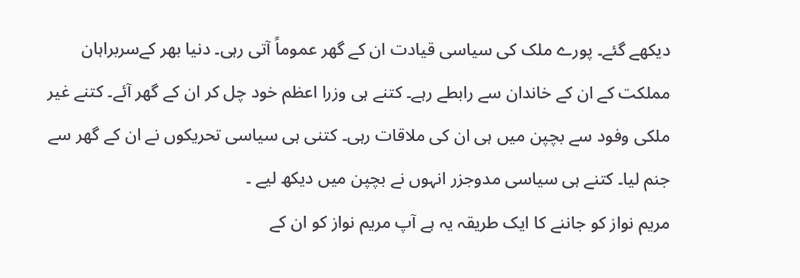دیکھے گئے۔ پورے ملک کی سیاسی قیادت ان کے گھر عموماً آتی رہی۔ دنیا بھر کےسربراہان مملکت کے ان کے خاندان سے رابطے رہے۔ کتنے ہی وزرا اعظم خود چل کر ان کے گھر آئے۔ کتنے غیر ملکی وفود سے بچپن میں ہی ان کی ملاقات رہی۔ کتنی ہی سیاسی تحریکوں نے ان کے گھر سے جنم لیا۔ کتنے ہی سیاسی مدوجزر انہوں نے بچپن میں دیکھ لیے ۔
مریم نواز کو جاننے کا ایک طریقہ یہ ہے آپ مریم نواز کو ان کے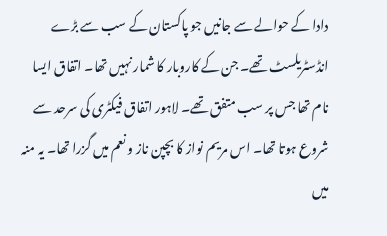دادا کے حوالے سے جانیں جو پاکستان کے سب سے بڑے انڈسٹریلسٹ تھے۔ جن کے کاروبار کا شمار نہیں تھا۔ اتفاق ایسا نام تھا جس پر سب متفق تھے۔ لاہور اتفاق فیکٹری کی سرحد سے شروع ہوتا تھا۔ اس مریم نواز کا بچپن ناز و نعم میں گزرا تھا۔ یہ منہ میں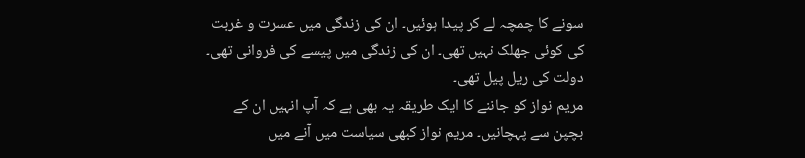سونے کا چمچہ لے کر پیدا ہوئیں۔ ان کی زندگی میں عسرت و غربت کی کوئی جھلک نہیں تھی۔ ان کی زندگی میں پیسے کی فروانی تھی۔ دولت کی ریل پیل تھی۔
مریم نواز کو جاننے کا ایک طریقہ یہ بھی ہے کہ آپ انہیں ان کے بچپن سے پہچانیں۔ مریم نواز کبھی سیاست میں آنے میں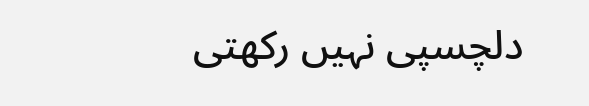دلچسپی نہیں رکھتی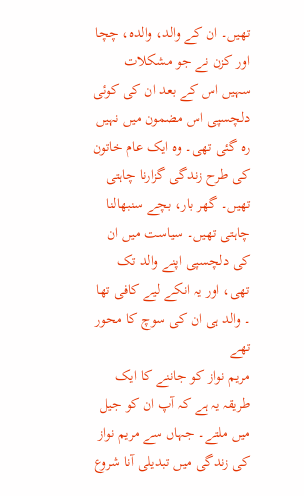تھیں۔ ان کے والد، والدہ، چچا اور کزن نے جو مشکلات سہیں اس کے بعد ان کی کوئی دلچسپی اس مضمون میں نہیں رہ گئی تھی۔ وہ ایک عام خاتون کی طرح زندگی گزارنا چاہتی تھیں۔ گھر بار، بچے سنبھالنا چاہتی تھیں۔ سیاست میں ان کی دلچسپی اپنے والد تک تھی، اور یہ انکے لیے کافی تھا ۔ والد ہی ان کی سوچ کا محور تھے
مریم نواز کو جاننے کا ایک طریقہ یہ ہے کہ آپ ان کو جیل میں ملتے۔ جہاں سے مریم نواز کی زندگی میں تبدیلی آنا شروع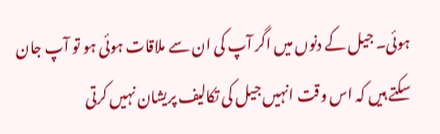ہوئی۔ جیل کے دنوں میں اگر آپ کی ان سے ملاقات ہوئی ہو تو آپ جان سکتے ہیں کہ اس وقت انہیں جیل کی تکالیف پریشان نہیں کرتی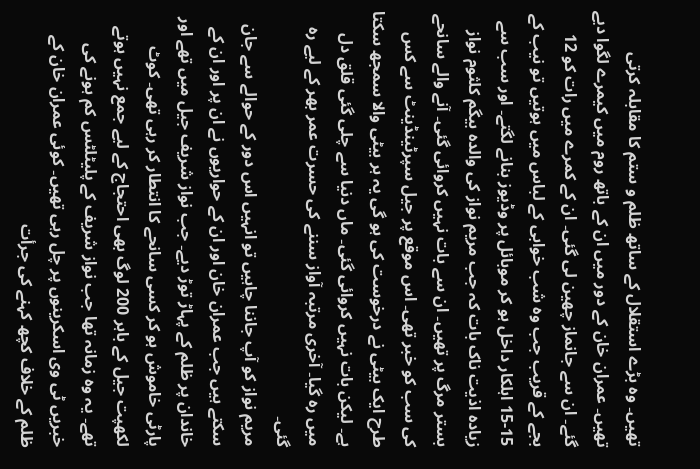تھیں۔ وہ بڑے استقلال کے ساتھ ظلم و ستم کا مقابلہ کرتی تھیں۔ عمران خان کے دور میں ان کے باتھ روم میں کیمرے لگوا دیے گئے۔ ان سے جانماز چھین لی گئی۔ ان کے کمرے میں رات کو 12 بجے کے قریب جب وہ شب خوابی کے لباس میں ہوتیں تو نیب کے 15-15 اہلکار داخل ہو کر موبائل پر وڈیوز بنانے لگتے۔ اور سب سے زیادہ اذیت ناک بات کہ جب مریم نواز کی والدہ بیگم کلثوم نواز بستر مرگ پر تھیں۔ ان سے بات نہیں کروائی گئی۔ آنے والے سانحے کی سب کو خبر تھی۔ اس موقع پر جیل سپرٹینڈینٹ سے کس طرح ایک بیٹی نے درخوست کی ہو گی یہ ہر بیٹی والا سمجھ سکتا ہے۔ لیکن بات نہیں کروائی گئی۔ ماں دنیا سے چلی گئی قلق دل میں رہ گیا۔ آخری مرتبہ آواز سننے کی حسرت عمر بھر کے لیے رہ گئی۔
مریم نواز کو آپ جاننا چاہیں تو انہیں اس دور کے حوالے سے جان سکتے ہیں جب عمران خان اور ان کے حواریوں نے ان پر اور ان کے خاندان پر ظلم کے پہاڑ توڑ دیے۔ جب نواز شریف جیل میں تھے اور پارٹی خاموش ہو کر کسی سانحے کا انتطار کر رہی تھی۔ کوٹ لکھپت جیل کے باہر 200 لوگ بھی احتجاج کے لیے جمع نہیں ہوتے تھے۔ یہ وہ زمانہ تھا جب نواز شریف کے پلیٹلٹس کم ہونے کی خبریں ٹی وی اسکرینوں پر چل رہی تھیں۔ کوئی عمران خان کے ظلم کے خلاف کچھ کہنے کی جرأت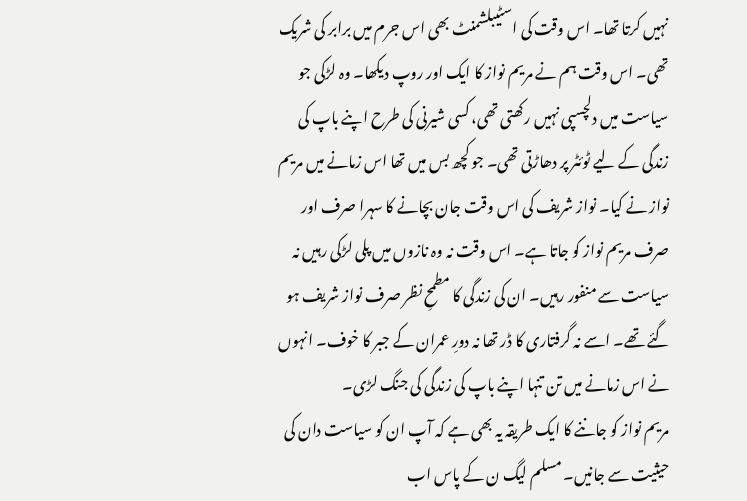نہیں کرتا تھا۔ اس وقت کی اسٹیبلشمنٹ بھی اس جرم میں برابر کی شریک تھی۔ اس وقت ہم نے مریم نواز کا ایک اور روپ دیکھا۔ وہ لڑکی جو سیاست میں دلچسپی نہیں رکھتی تھی، کسی شیرنی کی طرح اپنے باپ کی زندگی کے لیے ٹوئٹر پر دھاڑتی تھی۔ جو کچھ بس میں تھا اس زمانے میں مریم نواز نے کیا۔ نواز شریف کی اس وقت جان بچانے کا سہرا صرف اور صرف مریم نواز کو جاتا ہے۔ اس وقت نہ وہ نازوں میں پلی لڑکی رہیں نہ سیاست سے منفور رہیں۔ ان کی زندگی کا مطمحِ نظر صرف نواز شریف ہو گئے تھے۔ اسے نہ گرفتاری کا ڈر تھا نہ دورِ عمران کے جبر کا خوف۔ انہوں نے اس زمانے میں تن تنہا اپنے باپ کی زندگی کی جنگ لڑی۔
مریم نواز کو جاننے کا ایک طریقہ یہ بھی ہے کہ آپ ان کو سیاست دان کی حیثیت سے جانیں۔ مسلم لیگ ن کے پاس اب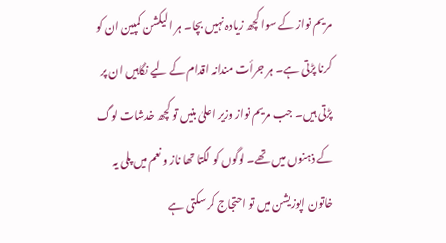مریم نواز کے سوا کچھ زیادہ نہیں بچا۔ ہر الیکشن کمپین ان کو کرنا پڑتی ہے۔ ہر جرأت مندانہ اقدام کے لیے نگاہیں ان پر پڑتی ہیں۔ جب مریم نواز وزیر اعلیٰ بنیں تو کچھ خدشات لوگ کے ذہنوں میں تھے۔ لوگوں کو لگتا تھا ناز و نعم میں پلی یہ خاتون اپوزیشن میں تو احتجاج کر سکتی ہے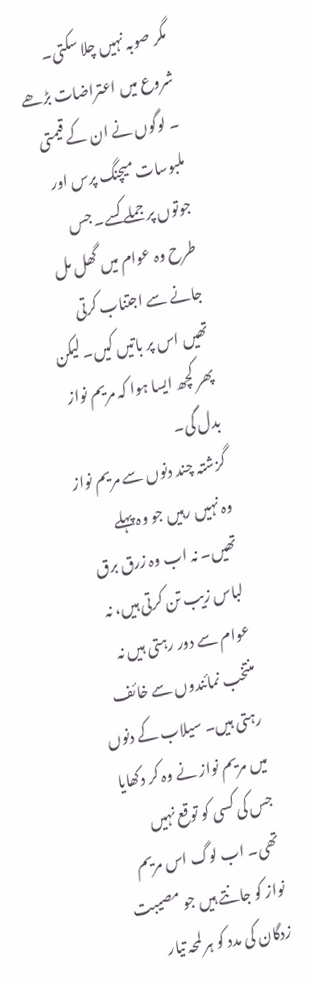مگر صوبہ نہیں چلا سکتی۔ شروع میں اعتراضات بڑھے ۔ لوگوں نے ان کے قیمتی ملبوسات میچنگ پرس اور جوتوں پر جملے کسے۔ جس طرح وہ عوام میں گھل مل جانے سے اجتناب کرتی تھیں اس پر باتیں کیں۔ لیکن پھر کچھ ایسا ہوا کہ مریم نواز بدل گی۔
گزشتہ چند دنوں سے مریم نواز وہ نہیں رہیں جو وہ پہلے تھیں۔ نہ اب وہ زرق برق لباس زیب تن کرتی ہیں، نہ عوام سے دور رہتی ہیں نہ منتخب نمائندوں سے خائف رہتی ہیں۔ سیلاب کے دنوں میں مریم نواز نے وہ کر دکھایا جس کی کسی کو توقع نہیں تھی۔ اب لوگ اس مریم نواز کو جانتے ہیں جو مصیبت زدگان کی مدد کو ہر لمحہ تیار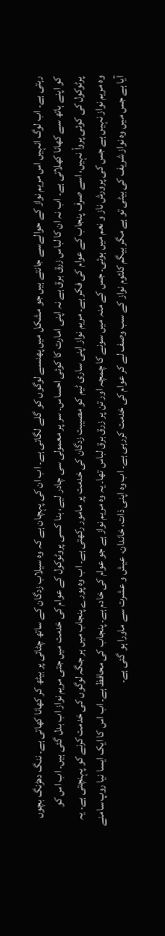رہتی ہے۔ اب لوگ انہیں اس مریم نواز کے حوالےسے جانتے ہیں جو مشکل میں پھنسے لوگوں کو گلے لگاتی ہے۔ اب ان کی پہچان ہے کہ وہ سیلاب زدگان کے ساتھ چٹائی پر بیٹھ کر کھانا کھاتی ہے۔ ننگ دھڑنگ بچوں کو اپنے ہاتھ سے کھانا کھلاتی ہے۔ اب نہ ان کا لباس زرق برق ہے نہ اپنی امارت کا کوئی احساس۔ سر پر معمولی سی چادر لیے، بنا کسی پروٹوکول کے عوام کی خدمت میں جتی مریم نواز اب بدل گئی ہیں۔ اب اس کو پرٹوکول کی کوئی پرواْ نہیں، اسے صرف پنجاب کے عوام کی فکر ہے۔ مریم نواز اپنی ساری ٹیم کو مصیبت زدگان کی خدمت پر مامور رکھتی ہے۔ اب وہ پورے پنجاب میں ہر جگہ لوگوں کی خدمت کرنے کو پہنچتی ہے۔ یہ وہ مریم نواز نہیں ہے جس کی پرورش ناز و نعم میں ہوئی۔ جس کے منہ میں سونے کا چمچہ اور تن پر زرق برق لباس تھا۔ یہ وہ مریم نواز ہے جو عوام کی خادم ہے۔ پنجاب کی محافظ ہے۔ اب اس کا ایک ایسا نیا روپ سامنے آیا ہے جس میں وہ نواز شریف کی بیٹی تو ہے مگر بیگم کلثوم نواز کے سب وصف لے کر عوام کی خدمت کررہی ہے۔ اب وہ اپنی ذات، خاندان، عیش و عشرت سے ماورا ہو گئی ہے۔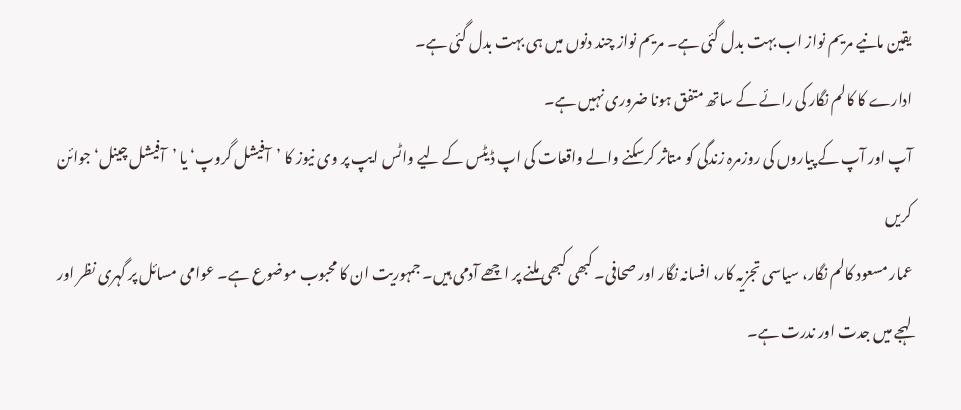یقین مانیے مریم نواز اب بہت بدل گئی ہے۔ مریم نواز چند دنوں میں ہی بہت بدل گئی ہے۔
ادارے کا کالم نگار کی رائے کے ساتھ متفق ہونا ضروری نہیں ہے۔
آپ اور آپ کے پیاروں کی روزمرہ زندگی کو متاثر کرسکنے والے واقعات کی اپ ڈیٹس کے لیے واٹس ایپ پر وی نیوز کا ’آفیشل گروپ‘ یا ’آفیشل چینل‘ جوائن کریں
عمار مسعود کالم نگار، سیاسی تجزیہ کار، افسانہ نگار اور صحافی۔ کبھی کبھی ملنے پر اچھے آدمی ہیں۔ جمہوریت ان کا محبوب موضوع ہے۔ عوامی مسائل پر گہری نظر اور لہجے میں جدت اور ندرت ہے۔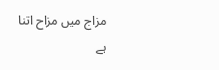مزاج میں مزاح اتنا ہے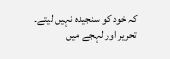کہ خود کو سنجیدہ نہیں لیتے۔ تحریر اور لہجے میں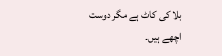بلا کی کاٹ ہے مگر دوست اچھے ہیں۔